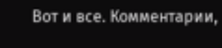Вот и все. Комментарии,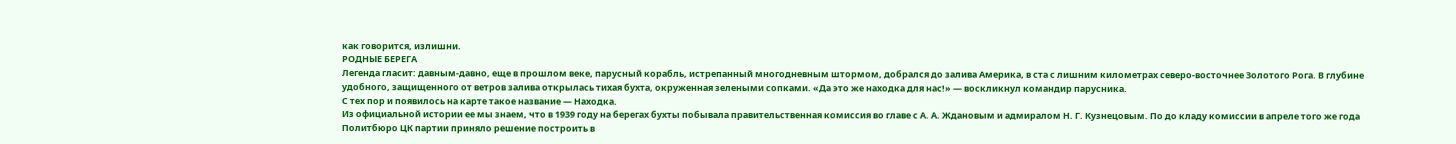как говорится, излишни.
РОДНЫЕ БЕРЕГА
Легенда гласит: давным-давно, еще в прошлом веке, парусный корабль, истрепанный многодневным штормом, добрался до залива Америка, в ста с лишним километрах северо-восточнее Золотого Рога. В глубине удобного, защищенного от ветров залива открылась тихая бухта, окруженная зелеными сопками. «Да это же находка для нас!» — воскликнул командир парусника.
С тех пор и появилось на карте такое название — Находка.
Из официальной истории ее мы знаем, что в 1939 году на берегах бухты побывала правительственная комиссия во главе с А. А. Ждановым и адмиралом Н. Г. Кузнецовым. По до кладу комиссии в апреле того же года Политбюро ЦК партии приняло решение построить в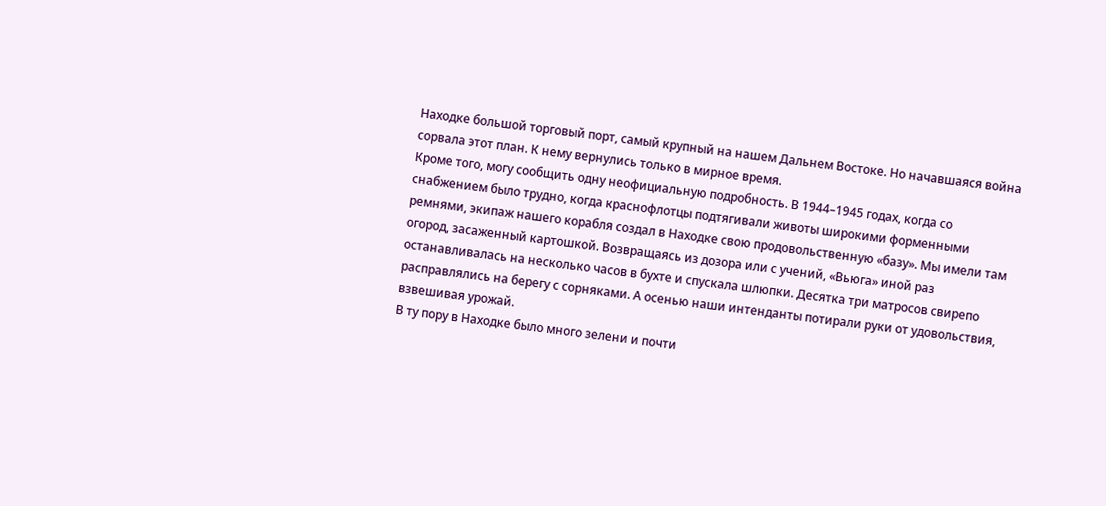Находке большой торговый порт, самый крупный на нашем Дальнем Востоке. Но начавшаяся война сорвала этот план. К нему вернулись только в мирное время.
Кроме того, могу сообщить одну неофициальную подробность. В 1944–1945 годах, когда со снабжением было трудно, когда краснофлотцы подтягивали животы широкими форменными ремнями, экипаж нашего корабля создал в Находке свою продовольственную «базу». Мы имели там огород, засаженный картошкой. Возвращаясь из дозора или с учений, «Вьюга» иной раз останавливалась на несколько часов в бухте и спускала шлюпки. Десятка три матросов свирепо расправлялись на берегу с сорняками. А осенью наши интенданты потирали руки от удовольствия, взвешивая урожай.
В ту пору в Находке было много зелени и почти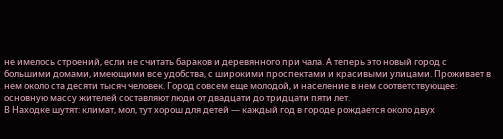не имелось строений, если не считать бараков и деревянного при чала. А теперь это новый город с большими домами, имеющими все удобства, с широкими проспектами и красивыми улицами. Проживает в нем около ста десяти тысяч человек. Город совсем еще молодой, и население в нем соответствующее: основную массу жителей составляют люди от двадцати до тридцати пяти лет.
В Находке шутят: климат, мол, тут хорош для детей — каждый год в городе рождается около двух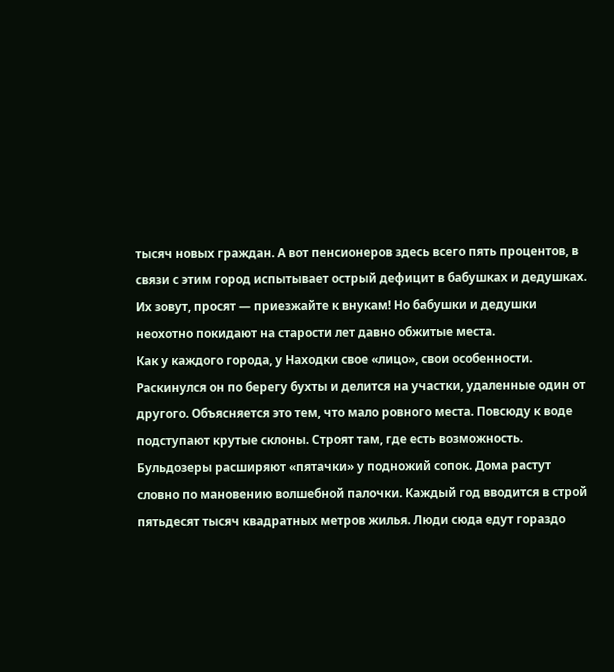тысяч новых граждан. А вот пенсионеров здесь всего пять процентов, в связи с этим город испытывает острый дефицит в бабушках и дедушках. Их зовут, просят — приезжайте к внукам! Но бабушки и дедушки неохотно покидают на старости лет давно обжитые места.
Как у каждого города, у Находки свое «лицо», свои особенности. Раскинулся он по берегу бухты и делится на участки, удаленные один от другого. Объясняется это тем, что мало ровного места. Повсюду к воде подступают крутые склоны. Строят там, где есть возможность. Бульдозеры расширяют «пятачки» у подножий сопок. Дома растут словно по мановению волшебной палочки. Каждый год вводится в строй пятьдесят тысяч квадратных метров жилья. Люди сюда едут гораздо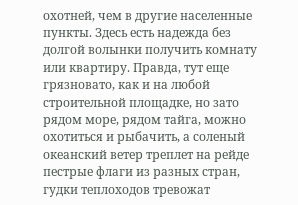охотней, чем в другие населенные пункты. Здесь есть надежда без долгой волынки получить комнату или квартиру. Правда, тут еще грязновато, как и на любой строительной площадке, но зато рядом море, рядом тайга, можно охотиться и рыбачить, а соленый океанский ветер треплет на рейде пестрые флаги из разных стран, гудки теплоходов тревожат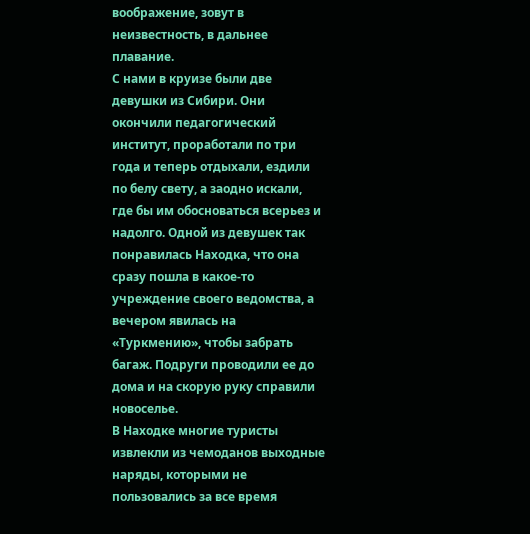воображение, зовут в неизвестность, в дальнее плавание.
С нами в круизе были две девушки из Сибири. Они окончили педагогический институт, проработали по три года и теперь отдыхали, ездили по белу свету, а заодно искали, где бы им обосноваться всерьез и надолго. Одной из девушек так понравилась Находка, что она сразу пошла в какое-то учреждение своего ведомства, а вечером явилась на «Туркмению», чтобы забрать багаж. Подруги проводили ее до дома и на скорую руку справили новоселье.
В Находке многие туристы извлекли из чемоданов выходные наряды, которыми не пользовались за все время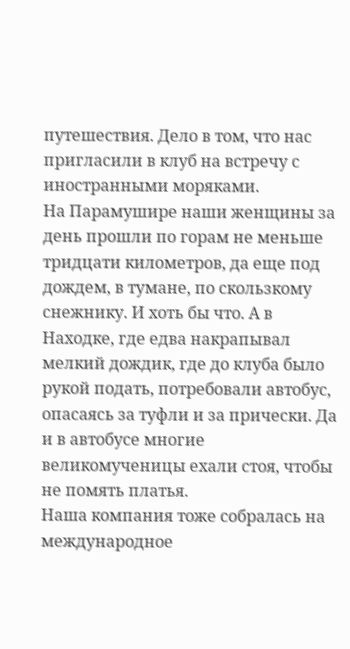путешествия. Дело в том, что нас пригласили в клуб на встречу с иностранными моряками.
На Парамушире наши женщины за день прошли по горам не меньше тридцати километров, да еще под дождем, в тумане, по скользкому снежнику. И хоть бы что. А в Находке, где едва накрапывал мелкий дождик, где до клуба было рукой подать, потребовали автобус, опасаясь за туфли и за прически. Да и в автобусе многие великомученицы ехали стоя, чтобы не помять платья.
Наша компания тоже собралась на международное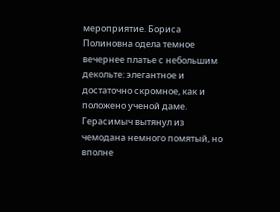мероприятие. Бориса Полиновна одела темное вечернее платье с небольшим декольте: элегантное и достаточно скромное, как и положено ученой даме. Герасимыч вытянул из чемодана немного помятый, но вполне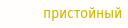пристойный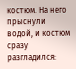костюм. На него прыснули водой, и костюм сразу разгладился: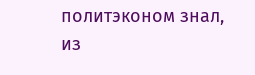политэконом знал, из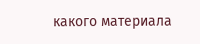какого материала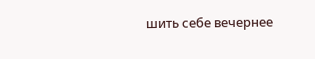шить себе вечернее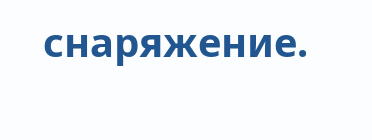снаряжение.